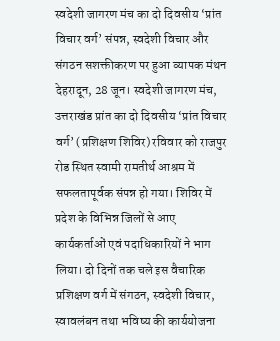स्वदेशी जागरण मंच का दो दिवसीय ‘प्रांत विचार वर्ग’ संपन्न, स्वदेशी विचार और संगठन सशक्तीकरण पर हुआ व्यापक मंथन
देहरादून, 28 जून। स्वदेशी जागरण मंच, उत्तराखंड प्रांत का दो दिवसीय ‘प्रांत विचार वर्ग’ (प्रशिक्षण शिविर) रविवार को राजपुर रोड स्थित स्वामी रामतीर्थ आश्रम में सफलतापूर्वक संपन्न हो गया। शिविर में प्रदेश के विभिन्न जिलों से आए कार्यकर्ताओं एवं पदाधिकारियों ने भाग लिया। दो दिनों तक चले इस वैचारिक प्रशिक्षण वर्ग में संगठन, स्वदेशी विचार, स्वावलंबन तथा भविष्य की कार्ययोजना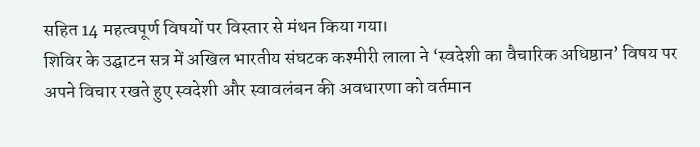सहित 14 महत्वपूर्ण विषयों पर विस्तार से मंथन किया गया।
शिविर के उद्घाटन सत्र में अखिल भारतीय संघटक कश्मीरी लाला ने ‘स्वदेशी का वैचारिक अधिष्ठान’ विषय पर अपने विचार रखते हुए स्वदेशी और स्वावलंबन की अवधारणा को वर्तमान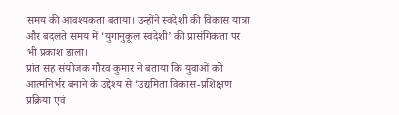समय की आवश्यकता बताया। उन्होंने स्वदेशी की विकास यात्रा और बदलते समय में ‘युगानुकूल स्वदेशी’ की प्रासंगिकता पर भी प्रकाश डाला।
प्रांत सह संयोजक गौरव कुमार ने बताया कि युवाओं को आत्मनिर्भर बनाने के उद्देश्य से ‘उद्यमिता विकास-प्रशिक्षण प्रक्रिया एवं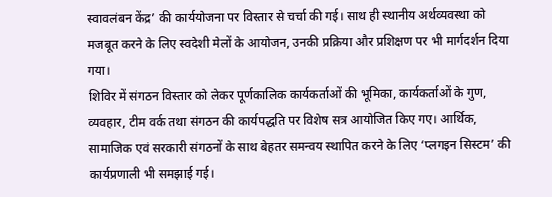स्वावलंबन केंद्र’ की कार्ययोजना पर विस्तार से चर्चा की गई। साथ ही स्थानीय अर्थव्यवस्था को मजबूत करने के लिए स्वदेशी मेलों के आयोजन, उनकी प्रक्रिया और प्रशिक्षण पर भी मार्गदर्शन दिया गया।
शिविर में संगठन विस्तार को लेकर पूर्णकालिक कार्यकर्ताओं की भूमिका, कार्यकर्ताओं के गुण, व्यवहार, टीम वर्क तथा संगठन की कार्यपद्धति पर विशेष सत्र आयोजित किए गए। आर्थिक, सामाजिक एवं सरकारी संगठनों के साथ बेहतर समन्वय स्थापित करने के लिए ‘प्लगइन सिस्टम’ की कार्यप्रणाली भी समझाई गई।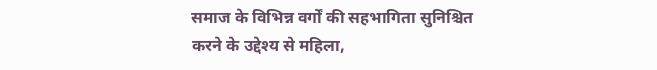समाज के विभिन्न वर्गों की सहभागिता सुनिश्चित करने के उद्देश्य से महिला,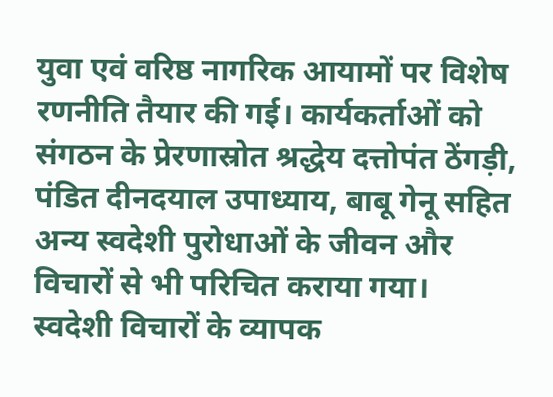युवा एवं वरिष्ठ नागरिक आयामों पर विशेष रणनीति तैयार की गई। कार्यकर्ताओं को संगठन के प्रेरणास्रोत श्रद्धेय दत्तोपंत ठेंगड़ी, पंडित दीनदयाल उपाध्याय, बाबू गेनू सहित अन्य स्वदेशी पुरोधाओं के जीवन और विचारों से भी परिचित कराया गया।
स्वदेशी विचारों के व्यापक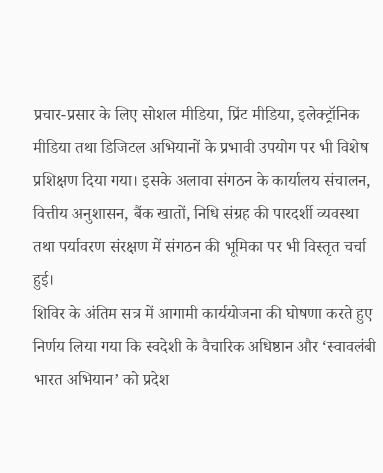प्रचार-प्रसार के लिए सोशल मीडिया, प्रिंट मीडिया, इलेक्ट्रॉनिक मीडिया तथा डिजिटल अभियानों के प्रभावी उपयोग पर भी विशेष प्रशिक्षण दिया गया। इसके अलावा संगठन के कार्यालय संचालन, वित्तीय अनुशासन, बैंक खातों, निधि संग्रह की पारदर्शी व्यवस्था तथा पर्यावरण संरक्षण में संगठन की भूमिका पर भी विस्तृत चर्चा हुई।
शिविर के अंतिम सत्र में आगामी कार्ययोजना की घोषणा करते हुए निर्णय लिया गया कि स्वदेशी के वैचारिक अधिष्ठान और ‘स्वावलंबी भारत अभियान’ को प्रदेश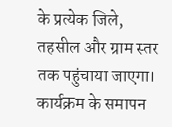के प्रत्येक जिले, तहसील और ग्राम स्तर तक पहुंचाया जाएगा।
कार्यक्रम के समापन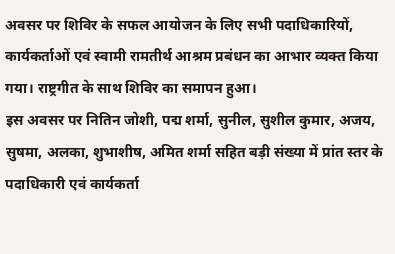अवसर पर शिविर के सफल आयोजन के लिए सभी पदाधिकारियों, कार्यकर्ताओं एवं स्वामी रामतीर्थ आश्रम प्रबंधन का आभार व्यक्त किया गया। राष्ट्रगीत के साथ शिविर का समापन हुआ।
इस अवसर पर नितिन जोशी, पद्म शर्मा, सुनील, सुशील कुमार, अजय, सुषमा, अलका, शुभाशीष, अमित शर्मा सहित बड़ी संख्या में प्रांत स्तर के पदाधिकारी एवं कार्यकर्ता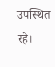उपस्थित रहे।